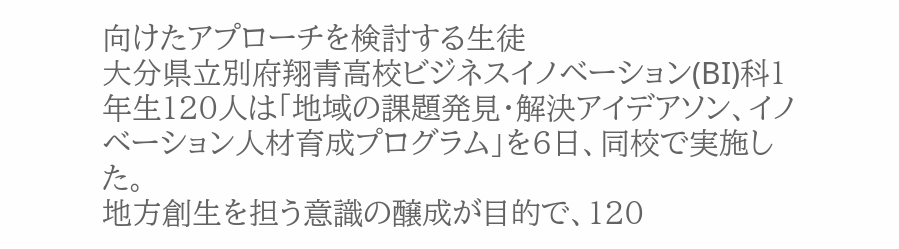向けたアプローチを検討する生徒
大分県立別府翔青高校ビジネスイノベーション(BI)科1年生120人は「地域の課題発見・解決アイデアソン、イノベーション人材育成プログラム」を6日、同校で実施した。
地方創生を担う意識の醸成が目的で、120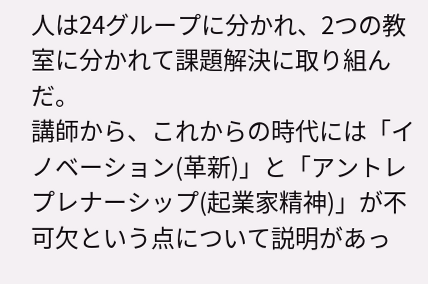人は24グループに分かれ、2つの教室に分かれて課題解決に取り組んだ。
講師から、これからの時代には「イノベーション(革新)」と「アントレプレナーシップ(起業家精神)」が不可欠という点について説明があっ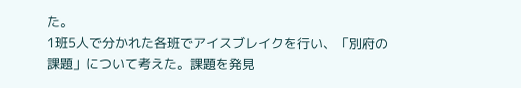た。
1班5人で分かれた各班でアイスブレイクを行い、「別府の課題」について考えた。課題を発見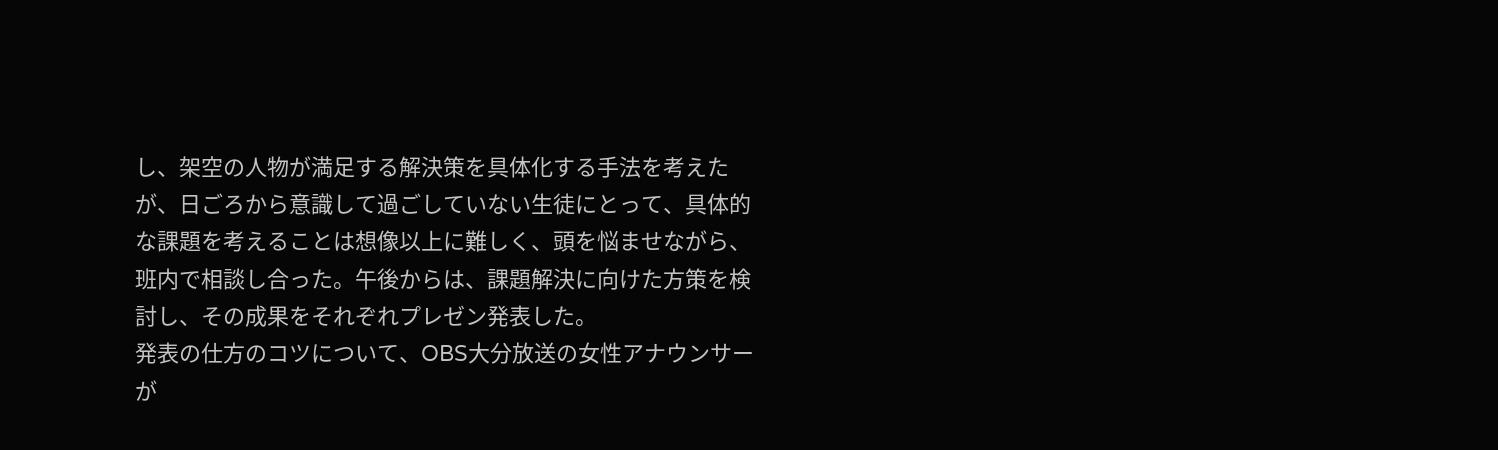し、架空の人物が満足する解決策を具体化する手法を考えたが、日ごろから意識して過ごしていない生徒にとって、具体的な課題を考えることは想像以上に難しく、頭を悩ませながら、班内で相談し合った。午後からは、課題解決に向けた方策を検討し、その成果をそれぞれプレゼン発表した。
発表の仕方のコツについて、OBS大分放送の女性アナウンサーが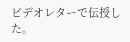ビデオレターで伝授した。